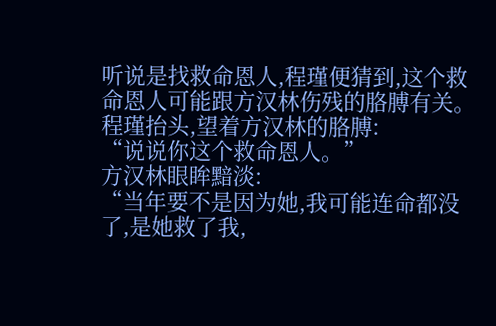听说是找救命恩人,程瑾便猜到,这个救命恩人可能跟方汉林伤残的胳膊有关。
程瑾抬头,望着方汉林的胳膊:
“说说你这个救命恩人。”
方汉林眼眸黯淡:
“当年要不是因为她,我可能连命都没了,是她救了我,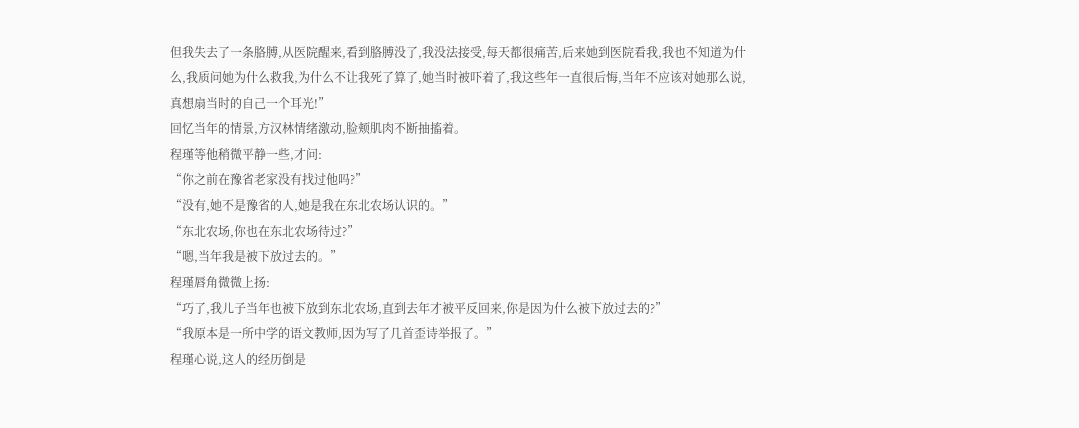但我失去了一条胳膊,从医院醒来,看到胳膊没了,我没法接受,每天都很痛苦,后来她到医院看我,我也不知道为什么,我质问她为什么救我,为什么不让我死了算了,她当时被吓着了,我这些年一直很后悔,当年不应该对她那么说,真想扇当时的自己一个耳光!”
回忆当年的情景,方汉林情绪激动,脸颊肌肉不断抽搐着。
程瑾等他稍微平静一些,才问:
“你之前在豫省老家没有找过他吗?”
“没有,她不是豫省的人,她是我在东北农场认识的。”
“东北农场,你也在东北农场待过?”
“嗯,当年我是被下放过去的。”
程瑾唇角微微上扬:
“巧了,我儿子当年也被下放到东北农场,直到去年才被平反回来,你是因为什么被下放过去的?”
“我原本是一所中学的语文教师,因为写了几首歪诗举报了。”
程瑾心说,这人的经历倒是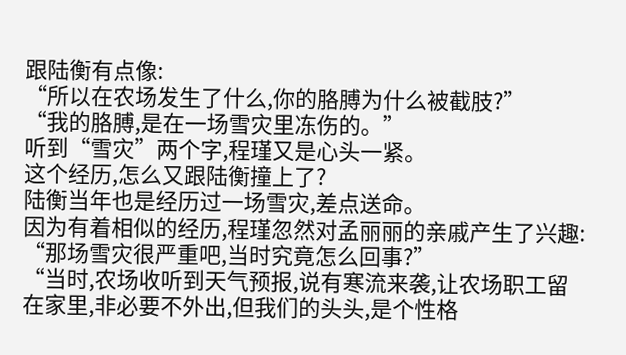跟陆衡有点像:
“所以在农场发生了什么,你的胳膊为什么被截肢?”
“我的胳膊,是在一场雪灾里冻伤的。”
听到“雪灾”两个字,程瑾又是心头一紧。
这个经历,怎么又跟陆衡撞上了?
陆衡当年也是经历过一场雪灾,差点送命。
因为有着相似的经历,程瑾忽然对孟丽丽的亲戚产生了兴趣:
“那场雪灾很严重吧,当时究竟怎么回事?”
“当时,农场收听到天气预报,说有寒流来袭,让农场职工留在家里,非必要不外出,但我们的头头,是个性格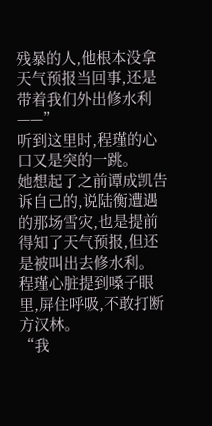残暴的人,他根本没拿天气预报当回事,还是带着我们外出修水利——”
听到这里时,程瑾的心口又是突的一跳。
她想起了之前谭成凯告诉自己的,说陆衡遭遇的那场雪灾,也是提前得知了天气预报,但还是被叫出去修水利。
程瑾心脏提到嗓子眼里,屏住呼吸,不敢打断方汉林。
“我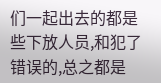们一起出去的都是些下放人员,和犯了错误的,总之都是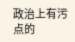政治上有污点的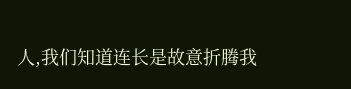人,我们知道连长是故意折腾我